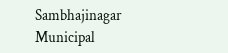Sambhajinagar Municipal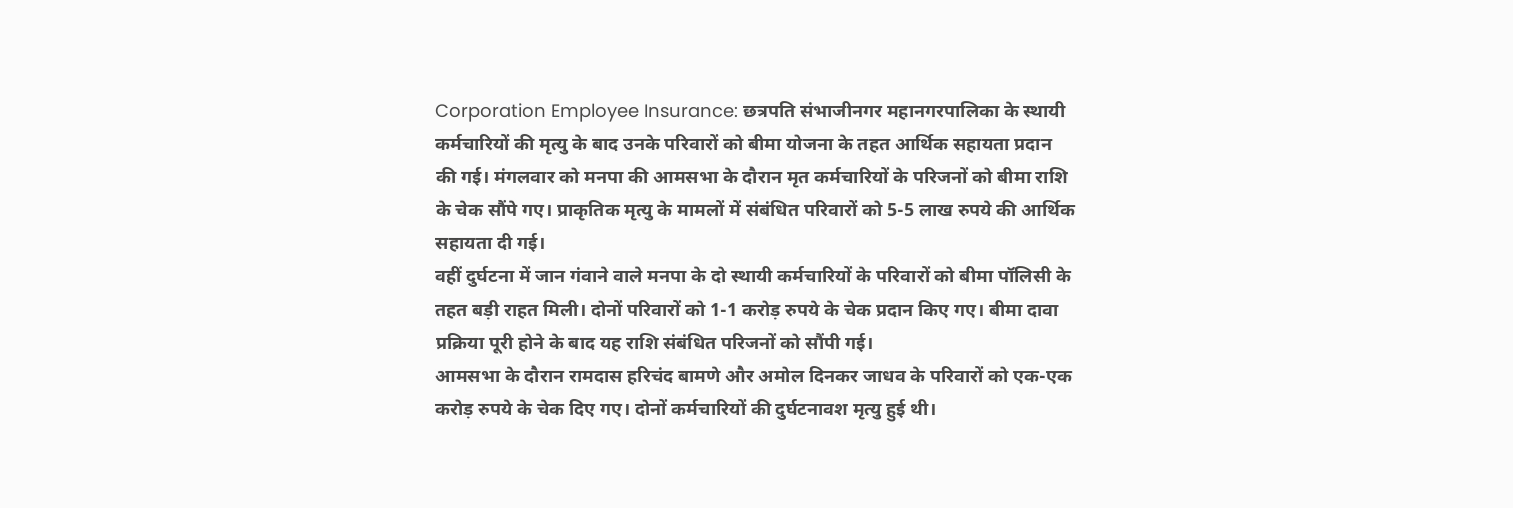Corporation Employee Insurance: छत्रपति संभाजीनगर महानगरपालिका के स्थायी कर्मचारियों की मृत्यु के बाद उनके परिवारों को बीमा योजना के तहत आर्थिक सहायता प्रदान की गई। मंगलवार को मनपा की आमसभा के दौरान मृत कर्मचारियों के परिजनों को बीमा राशि के चेक सौंपे गए। प्राकृतिक मृत्यु के मामलों में संबंधित परिवारों को 5-5 लाख रुपये की आर्थिक सहायता दी गई।
वहीं दुर्घटना में जान गंवाने वाले मनपा के दो स्थायी कर्मचारियों के परिवारों को बीमा पॉलिसी के तहत बड़ी राहत मिली। दोनों परिवारों को 1-1 करोड़ रुपये के चेक प्रदान किए गए। बीमा दावा प्रक्रिया पूरी होने के बाद यह राशि संबंधित परिजनों को सौंपी गई।
आमसभा के दौरान रामदास हरिचंद बामणे और अमोल दिनकर जाधव के परिवारों को एक-एक करोड़ रुपये के चेक दिए गए। दोनों कर्मचारियों की दुर्घटनावश मृत्यु हुई थी।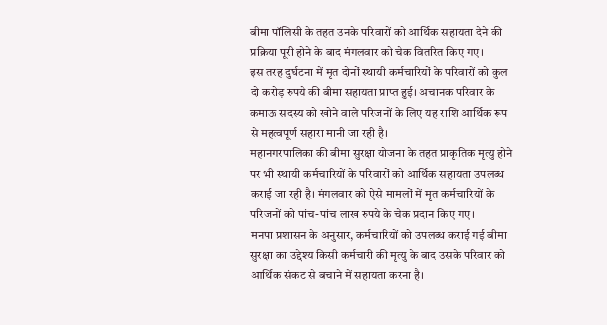बीमा पॉलिसी के तहत उनके परिवारों को आर्थिक सहायता देने की प्रक्रिया पूरी होने के बाद मंगलवार को चेक वितरित किए गए।
इस तरह दुर्घटना में मृत दोनों स्थायी कर्मचारियों के परिवारों को कुल दो करोड़ रुपये की बीमा सहायता प्राप्त हुई। अचानक परिवार के कमाऊ सदस्य को खोने वाले परिजनों के लिए यह राशि आर्थिक रूप से महत्वपूर्ण सहारा मानी जा रही है।
महानगरपालिका की बीमा सुरक्षा योजना के तहत प्राकृतिक मृत्यु होने पर भी स्थायी कर्मचारियों के परिवारों को आर्थिक सहायता उपलब्ध कराई जा रही है। मंगलवार को ऐसे मामलों में मृत कर्मचारियों के परिजनों को पांच-पांच लाख रुपये के चेक प्रदान किए गए।
मनपा प्रशासन के अनुसार, कर्मचारियों को उपलब्ध कराई गई बीमा सुरक्षा का उद्देश्य किसी कर्मचारी की मृत्यु के बाद उसके परिवार को आर्थिक संकट से बचाने में सहायता करना है।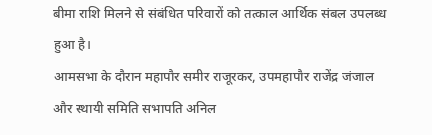बीमा राशि मिलने से संबंधित परिवारों को तत्काल आर्थिक संबल उपलब्ध हुआ है।
आमसभा के दौरान महापौर समीर राजूरकर, उपमहापौर राजेंद्र जंजाल और स्थायी समिति सभापति अनिल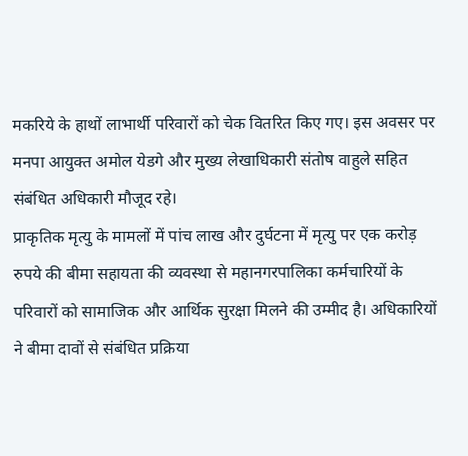मकरिये के हाथों लाभार्थी परिवारों को चेक वितरित किए गए। इस अवसर पर मनपा आयुक्त अमोल येडगे और मुख्य लेखाधिकारी संतोष वाहुले सहित संबंधित अधिकारी मौजूद रहे।
प्राकृतिक मृत्यु के मामलों में पांच लाख और दुर्घटना में मृत्यु पर एक करोड़ रुपये की बीमा सहायता की व्यवस्था से महानगरपालिका कर्मचारियों के परिवारों को सामाजिक और आर्थिक सुरक्षा मिलने की उम्मीद है। अधिकारियों ने बीमा दावों से संबंधित प्रक्रिया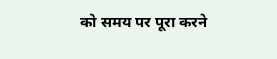को समय पर पूरा करने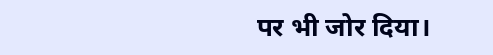पर भी जोर दिया।